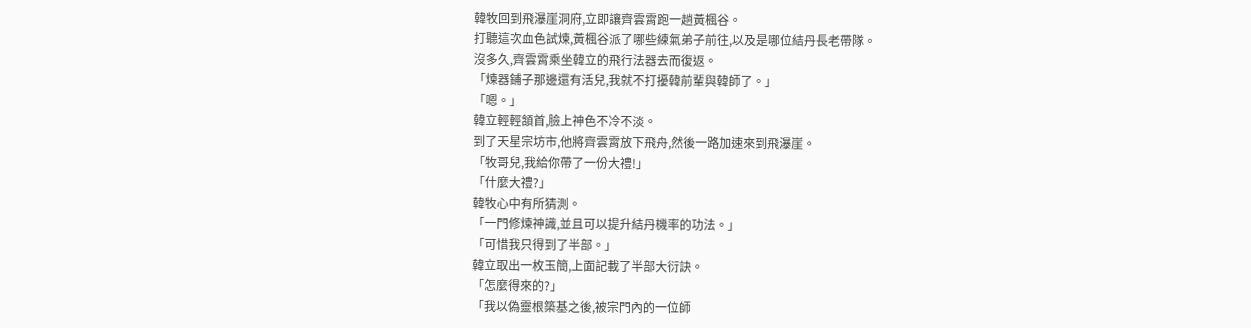韓牧回到飛瀑崖洞府,立即讓齊雲霄跑一趟黃楓谷。
打聽這次血色試煉,黃楓谷派了哪些練氣弟子前往,以及是哪位結丹長老帶隊。
沒多久,齊雲霄乘坐韓立的飛行法器去而復返。
「煉器鋪子那邊還有活兒,我就不打擾韓前輩與韓師了。」
「嗯。」
韓立輕輕頷首,臉上神色不冷不淡。
到了天星宗坊市,他將齊雲霄放下飛舟,然後一路加速來到飛瀑崖。
「牧哥兒,我給你帶了一份大禮!」
「什麼大禮?」
韓牧心中有所猜測。
「一門修煉神識,並且可以提升結丹機率的功法。」
「可惜我只得到了半部。」
韓立取出一枚玉簡,上面記載了半部大衍訣。
「怎麼得來的?」
「我以偽靈根築基之後,被宗門內的一位師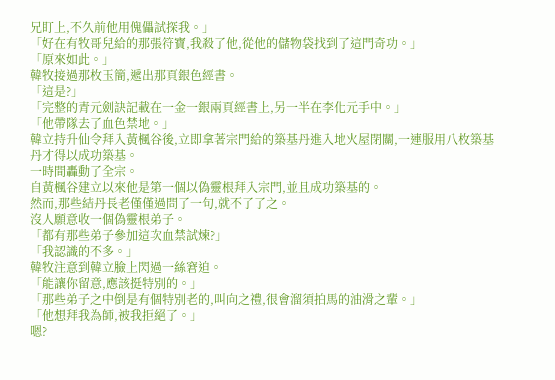兄盯上,不久前他用傀儡試探我。」
「好在有牧哥兒給的那張符寶,我殺了他,從他的儲物袋找到了這門奇功。」
「原來如此。」
韓牧接過那枚玉簡,遞出那頁銀色經書。
「這是?」
「完整的青元劍訣記載在一金一銀兩頁經書上,另一半在李化元手中。」
「他帶隊去了血色禁地。」
韓立持升仙令拜入黃楓谷後,立即拿著宗門給的築基丹進入地火屋閉關,一連服用八枚築基丹才得以成功築基。
一時間轟動了全宗。
自黃楓谷建立以來他是第一個以偽靈根拜入宗門,並且成功築基的。
然而,那些結丹長老僅僅過問了一句,就不了了之。
沒人願意收一個偽靈根弟子。
「都有那些弟子參加這次血禁試煉?」
「我認識的不多。」
韓牧注意到韓立臉上閃過一絲窘迫。
「能讓你留意,應該挺特別的。」
「那些弟子之中倒是有個特別老的,叫向之禮,很會溜須拍馬的油滑之輩。」
「他想拜我為師,被我拒絕了。」
嗯?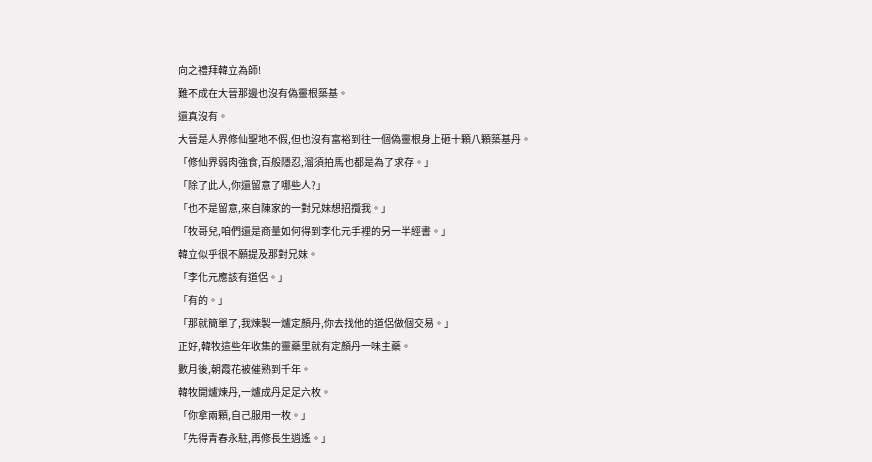向之禮拜韓立為師!
難不成在大晉那邊也沒有偽靈根築基。
還真沒有。
大晉是人界修仙聖地不假,但也沒有富裕到往一個偽靈根身上砸十顆八顆築基丹。
「修仙界弱肉強食,百般隱忍,溜須拍馬也都是為了求存。」
「除了此人,你還留意了哪些人?」
「也不是留意,來自陳家的一對兄妹想招攬我。」
「牧哥兒,咱們還是商量如何得到李化元手裡的另一半經書。」
韓立似乎很不願提及那對兄妹。
「李化元應該有道侶。」
「有的。」
「那就簡單了,我煉製一爐定顏丹,你去找他的道侶做個交易。」
正好,韓牧這些年收集的靈藥里就有定顏丹一味主藥。
數月後,朝霞花被催熟到千年。
韓牧開爐煉丹,一爐成丹足足六枚。
「你拿兩顆,自己服用一枚。」
「先得青春永駐,再修長生逍遙。」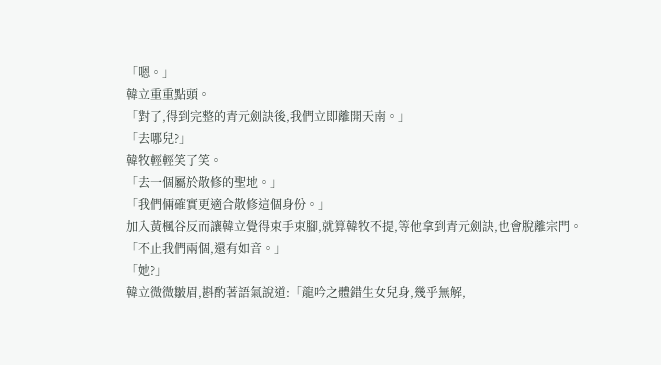「嗯。」
韓立重重點頭。
「對了,得到完整的青元劍訣後,我們立即離開天南。」
「去哪兒?」
韓牧輕輕笑了笑。
「去一個屬於散修的聖地。」
「我們倆確實更適合散修這個身份。」
加入黃楓谷反而讓韓立覺得束手束腳,就算韓牧不提,等他拿到青元劍訣,也會脫離宗門。
「不止我們兩個,還有如音。」
「她?」
韓立微微皺眉,斟酌著語氣說道:「龍吟之體錯生女兒身,幾乎無解,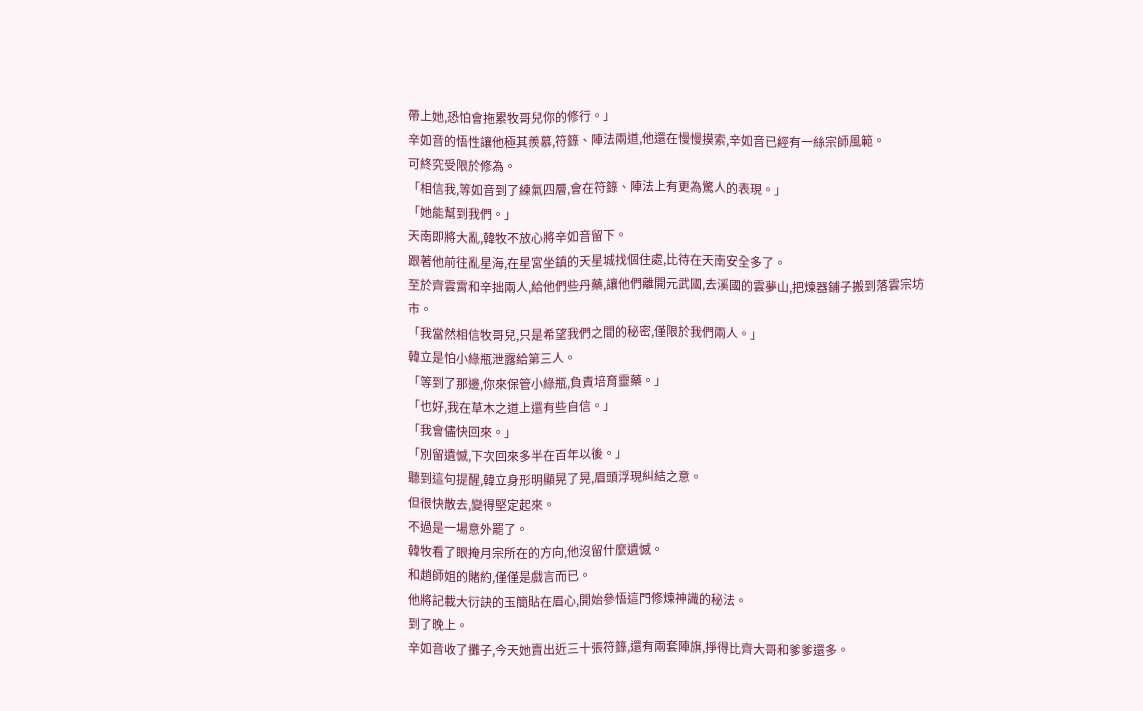帶上她,恐怕會拖累牧哥兒你的修行。」
辛如音的悟性讓他極其羨慕,符籙、陣法兩道,他還在慢慢摸索,辛如音已經有一絲宗師風範。
可終究受限於修為。
「相信我,等如音到了練氣四層,會在符籙、陣法上有更為驚人的表現。」
「她能幫到我們。」
天南即將大亂,韓牧不放心將辛如音留下。
跟著他前往亂星海,在星宮坐鎮的天星城找個住處,比待在天南安全多了。
至於齊雲霄和辛拙兩人,給他們些丹藥,讓他們離開元武國,去溪國的雲夢山,把煉器鋪子搬到落雲宗坊市。
「我當然相信牧哥兒,只是希望我們之間的秘密,僅限於我們兩人。」
韓立是怕小綠瓶泄露給第三人。
「等到了那邊,你來保管小綠瓶,負責培育靈藥。」
「也好,我在草木之道上還有些自信。」
「我會儘快回來。」
「別留遺憾,下次回來多半在百年以後。」
聽到這句提醒,韓立身形明顯晃了晃,眉頭浮現糾結之意。
但很快散去,變得堅定起來。
不過是一場意外罷了。
韓牧看了眼掩月宗所在的方向,他沒留什麼遺憾。
和趙師姐的賭約,僅僅是戲言而已。
他將記載大衍訣的玉簡貼在眉心,開始參悟這門修煉神識的秘法。
到了晚上。
辛如音收了攤子,今天她賣出近三十張符籙,還有兩套陣旗,掙得比齊大哥和爹爹還多。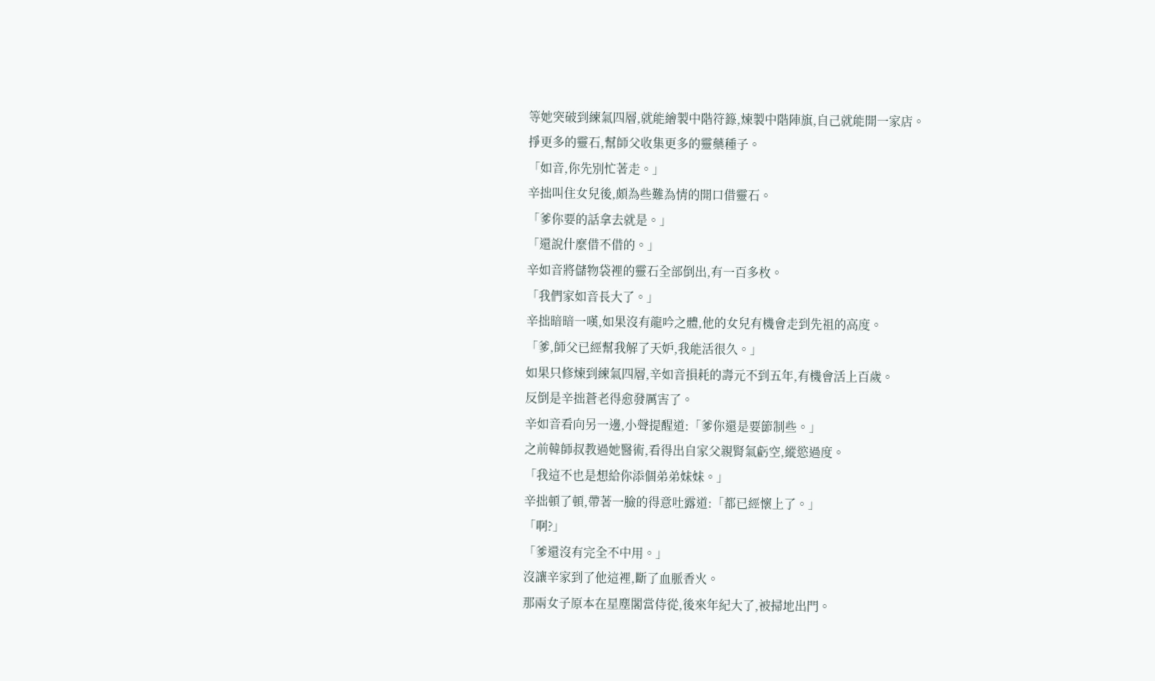等她突破到練氣四層,就能繪製中階符籙,煉製中階陣旗,自己就能開一家店。
掙更多的靈石,幫師父收集更多的靈藥種子。
「如音,你先別忙著走。」
辛拙叫住女兒後,頗為些難為情的開口借靈石。
「爹你要的話拿去就是。」
「還說什麼借不借的。」
辛如音將儲物袋裡的靈石全部倒出,有一百多枚。
「我們家如音長大了。」
辛拙暗暗一嘆,如果沒有龍吟之體,他的女兒有機會走到先祖的高度。
「爹,師父已經幫我解了天妒,我能活很久。」
如果只修煉到練氣四層,辛如音損耗的壽元不到五年,有機會活上百歲。
反倒是辛拙蒼老得愈發厲害了。
辛如音看向另一邊,小聲提醒道:「爹你還是要節制些。」
之前韓師叔教過她醫術,看得出自家父親腎氣虧空,縱慾過度。
「我這不也是想給你添個弟弟妹妹。」
辛拙頓了頓,帶著一臉的得意吐露道:「都已經懷上了。」
「啊?」
「爹還沒有完全不中用。」
沒讓辛家到了他這裡,斷了血脈香火。
那兩女子原本在星塵閣當侍從,後來年紀大了,被掃地出門。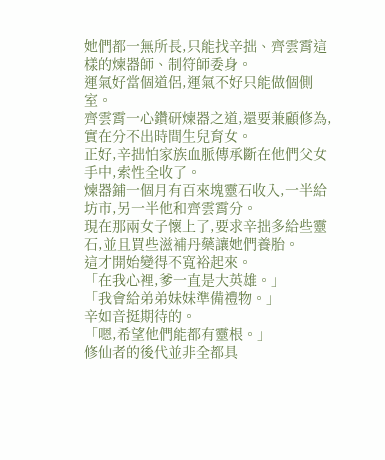她們都一無所長,只能找辛拙、齊雲霄這樣的煉器師、制符師委身。
運氣好當個道侶,運氣不好只能做個側室。
齊雲霄一心鑽研煉器之道,還要兼顧修為,實在分不出時間生兒育女。
正好,辛拙怕家族血脈傳承斷在他們父女手中,索性全收了。
煉器鋪一個月有百來塊靈石收入,一半給坊市,另一半他和齊雲霄分。
現在那兩女子懷上了,要求辛拙多給些靈石,並且買些滋補丹藥讓她們養胎。
這才開始變得不寬裕起來。
「在我心裡,爹一直是大英雄。」
「我會給弟弟妹妹準備禮物。」
辛如音挺期待的。
「嗯,希望他們能都有靈根。」
修仙者的後代並非全都具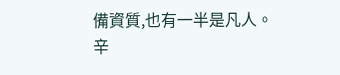備資質,也有一半是凡人。
辛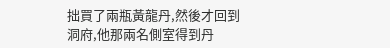拙買了兩瓶黃龍丹,然後才回到洞府,他那兩名側室得到丹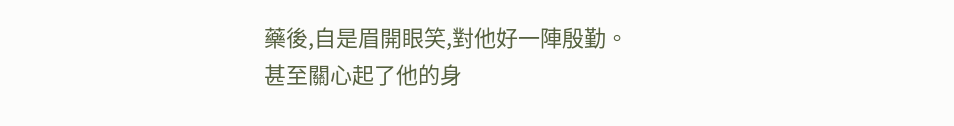藥後,自是眉開眼笑,對他好一陣殷勤。
甚至關心起了他的身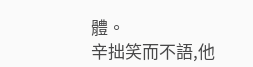體。
辛拙笑而不語,他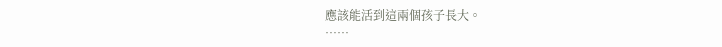應該能活到這兩個孩子長大。
……